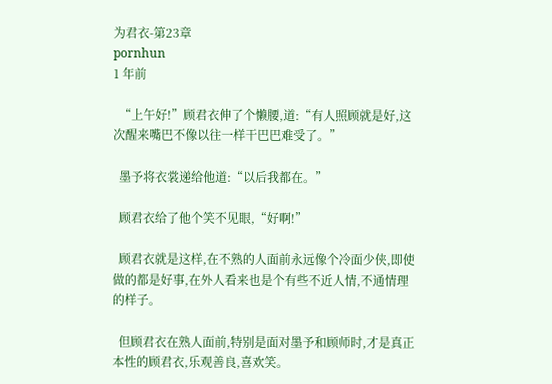为君衣-第23章
pornhun
1 年前

  “上午好!”顾君衣伸了个懒腰,道:“有人照顾就是好,这次醒来嘴巴不像以往一样干巴巴难受了。”

  墨予将衣裳递给他道:“以后我都在。”

  顾君衣给了他个笑不见眼,“好啊!”

  顾君衣就是这样,在不熟的人面前永远像个冷面少侠,即使做的都是好事,在外人看来也是个有些不近人情,不通情理的样子。

  但顾君衣在熟人面前,特别是面对墨予和顾师时,才是真正本性的顾君衣,乐观善良,喜欢笑。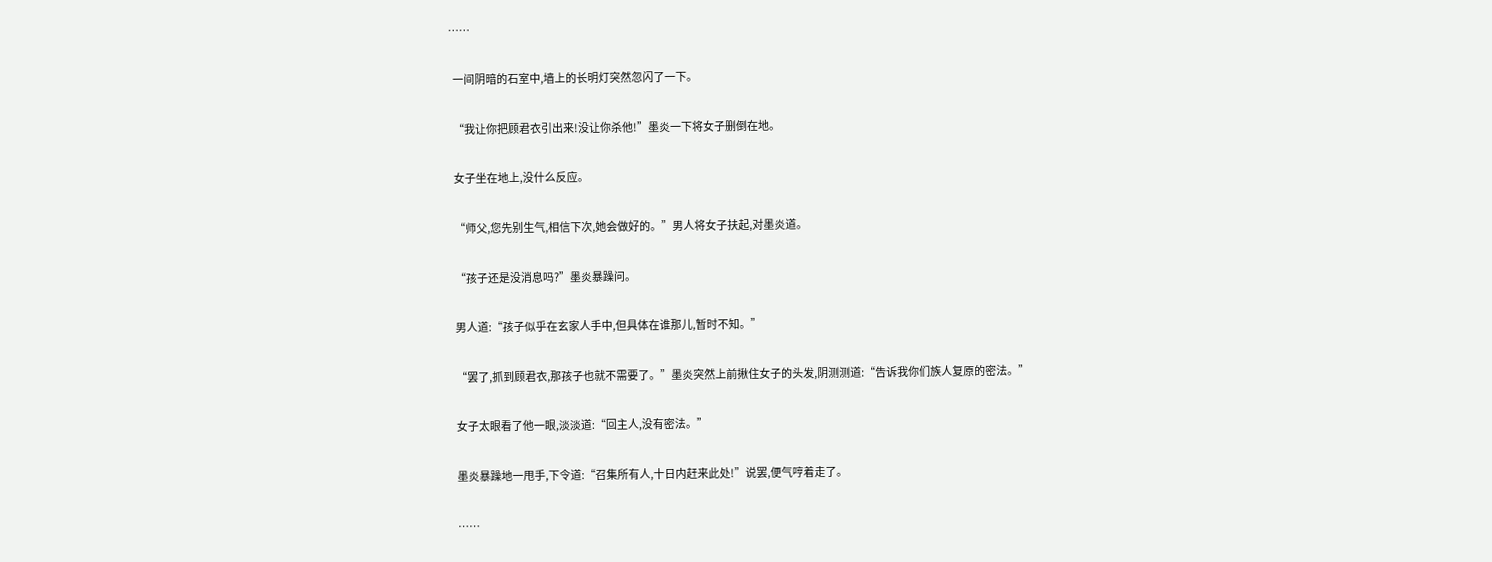……

  一间阴暗的石室中,墙上的长明灯突然忽闪了一下。

  “我让你把顾君衣引出来!没让你杀他!”墨炎一下将女子删倒在地。

  女子坐在地上,没什么反应。

  “师父,您先别生气,相信下次,她会做好的。”男人将女子扶起,对墨炎道。

  “孩子还是没消息吗?”墨炎暴躁问。

  男人道:“孩子似乎在玄家人手中,但具体在谁那儿,暂时不知。”

  “罢了,抓到顾君衣,那孩子也就不需要了。”墨炎突然上前揪住女子的头发,阴测测道:“告诉我你们族人复原的密法。”

  女子太眼看了他一眼,淡淡道:“回主人,没有密法。”

  墨炎暴躁地一甩手,下令道:“召集所有人,十日内赶来此处!”说罢,便气哼着走了。

  ……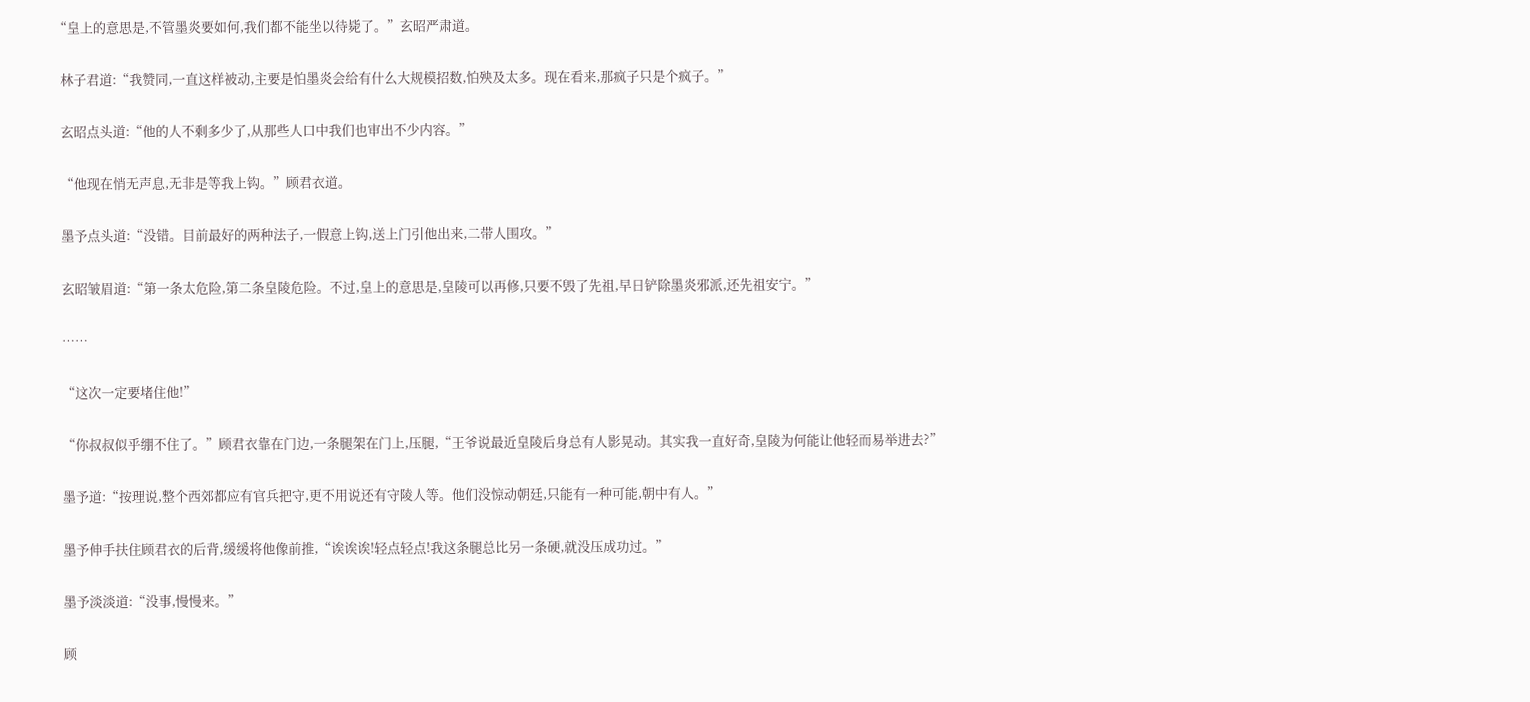“皇上的意思是,不管墨炎要如何,我们都不能坐以待毙了。”玄昭严肃道。

  林子君道:“我赞同,一直这样被动,主要是怕墨炎会给有什么大规模招数,怕殃及太多。现在看来,那疯子只是个疯子。”

  玄昭点头道:“他的人不剩多少了,从那些人口中我们也审出不少内容。”

  “他现在悄无声息,无非是等我上钩。”顾君衣道。

  墨予点头道:“没错。目前最好的两种法子,一假意上钩,送上门引他出来,二带人围攻。”

  玄昭皱眉道:“第一条太危险,第二条皇陵危险。不过,皇上的意思是,皇陵可以再修,只要不毁了先祖,早日铲除墨炎邪派,还先祖安宁。”

  ……

  “这次一定要堵住他!”

  “你叔叔似乎绷不住了。”顾君衣靠在门边,一条腿架在门上,压腿,“王爷说最近皇陵后身总有人影晃动。其实我一直好奇,皇陵为何能让他轻而易举进去?”

  墨予道:“按理说,整个西郊都应有官兵把守,更不用说还有守陵人等。他们没惊动朝廷,只能有一种可能,朝中有人。”

  墨予伸手扶住顾君衣的后背,缓缓将他像前推,“诶诶诶!轻点轻点!我这条腿总比另一条硬,就没压成功过。”

  墨予淡淡道:“没事,慢慢来。”

  顾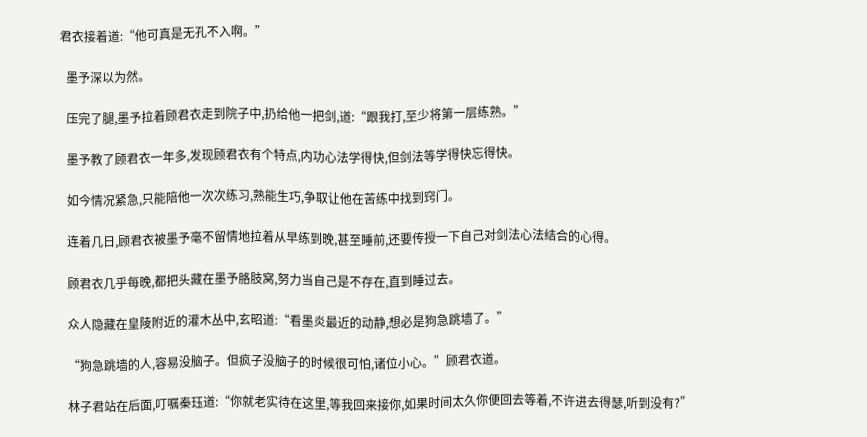君衣接着道:“他可真是无孔不入啊。”

  墨予深以为然。

  压完了腿,墨予拉着顾君衣走到院子中,扔给他一把剑,道:“跟我打,至少将第一层练熟。”

  墨予教了顾君衣一年多,发现顾君衣有个特点,内功心法学得快,但剑法等学得快忘得快。

  如今情况紧急,只能陪他一次次练习,熟能生巧,争取让他在苦练中找到窍门。

  连着几日,顾君衣被墨予毫不留情地拉着从早练到晚,甚至睡前,还要传授一下自己对剑法心法结合的心得。

  顾君衣几乎每晚,都把头藏在墨予胳肢窝,努力当自己是不存在,直到睡过去。

  众人隐藏在皇陵附近的灌木丛中,玄昭道:“看墨炎最近的动静,想必是狗急跳墙了。”

  “狗急跳墙的人,容易没脑子。但疯子没脑子的时候很可怕,诸位小心。”顾君衣道。

  林子君站在后面,叮嘱秦珏道:“你就老实待在这里,等我回来接你,如果时间太久你便回去等着,不许进去得瑟,听到没有?”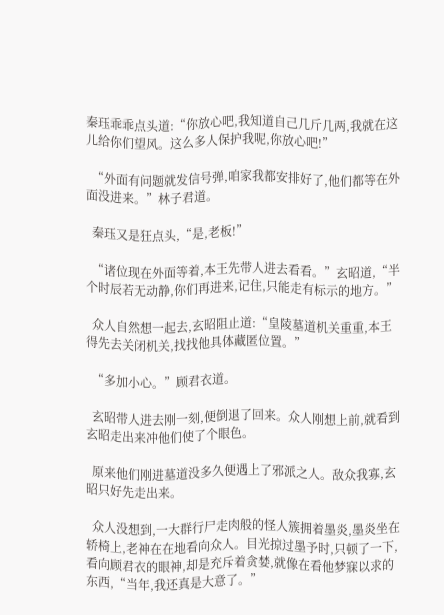秦珏乖乖点头道:“你放心吧,我知道自己几斤几两,我就在这儿给你们望风。这么多人保护我呢,你放心吧!”

  “外面有问题就发信号弹,咱家我都安排好了,他们都等在外面没进来。”林子君道。

  秦珏又是狂点头,“是,老板!”

  “诸位现在外面等着,本王先带人进去看看。”玄昭道,“半个时辰若无动静,你们再进来,记住,只能走有标示的地方。”

  众人自然想一起去,玄昭阻止道:“皇陵墓道机关重重,本王得先去关闭机关,找找他具体藏匿位置。”

  “多加小心。”顾君衣道。

  玄昭带人进去刚一刻,便倒退了回来。众人刚想上前,就看到玄昭走出来冲他们使了个眼色。

  原来他们刚进墓道没多久便遇上了邪派之人。敌众我寡,玄昭只好先走出来。

  众人没想到,一大群行尸走肉般的怪人簇拥着墨炎,墨炎坐在轿椅上,老神在在地看向众人。目光掠过墨予时,只顿了一下,看向顾君衣的眼神,却是充斥着贪婪,就像在看他梦寐以求的东西,“当年,我还真是大意了。”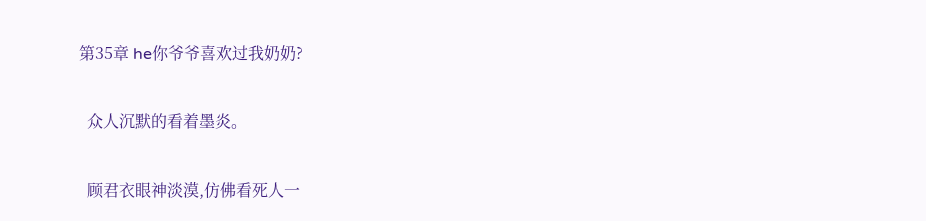第35章 he你爷爷喜欢过我奶奶?

  众人沉默的看着墨炎。

  顾君衣眼神淡漠,仿佛看死人一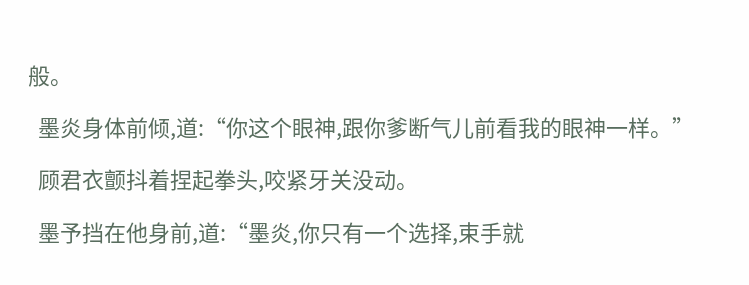般。

  墨炎身体前倾,道:“你这个眼神,跟你爹断气儿前看我的眼神一样。”

  顾君衣颤抖着捏起拳头,咬紧牙关没动。

  墨予挡在他身前,道:“墨炎,你只有一个选择,束手就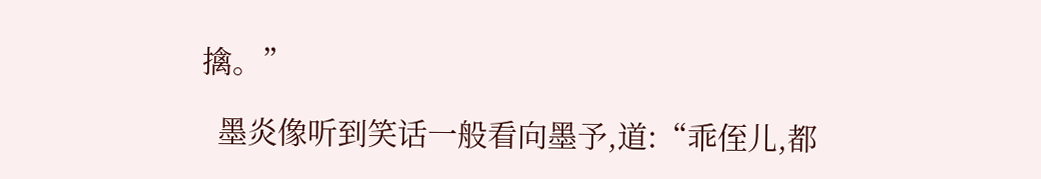擒。”

  墨炎像听到笑话一般看向墨予,道:“乖侄儿,都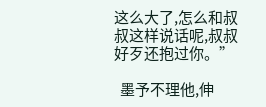这么大了,怎么和叔叔这样说话呢,叔叔好歹还抱过你。”

  墨予不理他,伸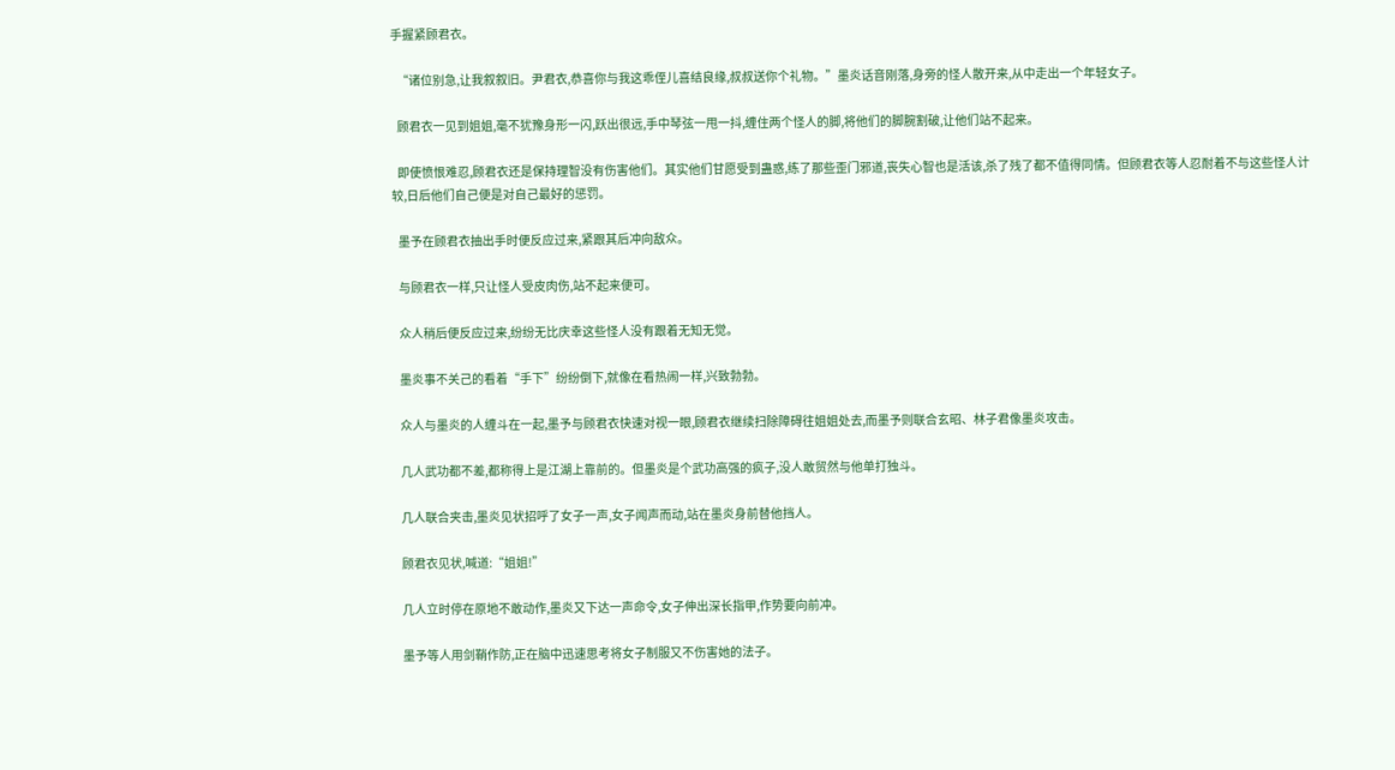手握紧顾君衣。

  “诸位别急,让我叙叙旧。尹君衣,恭喜你与我这乖侄儿喜结良缘,叔叔送你个礼物。”墨炎话音刚落,身旁的怪人散开来,从中走出一个年轻女子。

  顾君衣一见到姐姐,毫不犹豫身形一闪,跃出很远,手中琴弦一甩一抖,缠住两个怪人的脚,将他们的脚腕割破,让他们站不起来。

  即使愤恨难忍,顾君衣还是保持理智没有伤害他们。其实他们甘愿受到蛊惑,练了那些歪门邪道,丧失心智也是活该,杀了残了都不值得同情。但顾君衣等人忍耐着不与这些怪人计较,日后他们自己便是对自己最好的惩罚。

  墨予在顾君衣抽出手时便反应过来,紧跟其后冲向敌众。

  与顾君衣一样,只让怪人受皮肉伤,站不起来便可。

  众人稍后便反应过来,纷纷无比庆幸这些怪人没有跟着无知无觉。

  墨炎事不关己的看着“手下”纷纷倒下,就像在看热闹一样,兴致勃勃。

  众人与墨炎的人缠斗在一起,墨予与顾君衣快速对视一眼,顾君衣继续扫除障碍往姐姐处去,而墨予则联合玄昭、林子君像墨炎攻击。

  几人武功都不差,都称得上是江湖上靠前的。但墨炎是个武功高强的疯子,没人敢贸然与他单打独斗。

  几人联合夹击,墨炎见状招呼了女子一声,女子闻声而动,站在墨炎身前替他挡人。

  顾君衣见状,喊道:“姐姐!”

  几人立时停在原地不敢动作,墨炎又下达一声命令,女子伸出深长指甲,作势要向前冲。

  墨予等人用剑鞘作防,正在脑中迅速思考将女子制服又不伤害她的法子。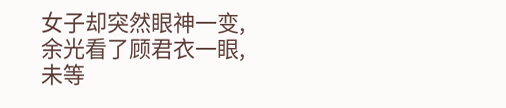女子却突然眼神一变,余光看了顾君衣一眼,未等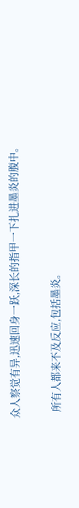众人察觉有异,迅速回身一跃,深长的指甲一下扎进墨炎的腹中。

  所有人都来不及反应,包括墨炎。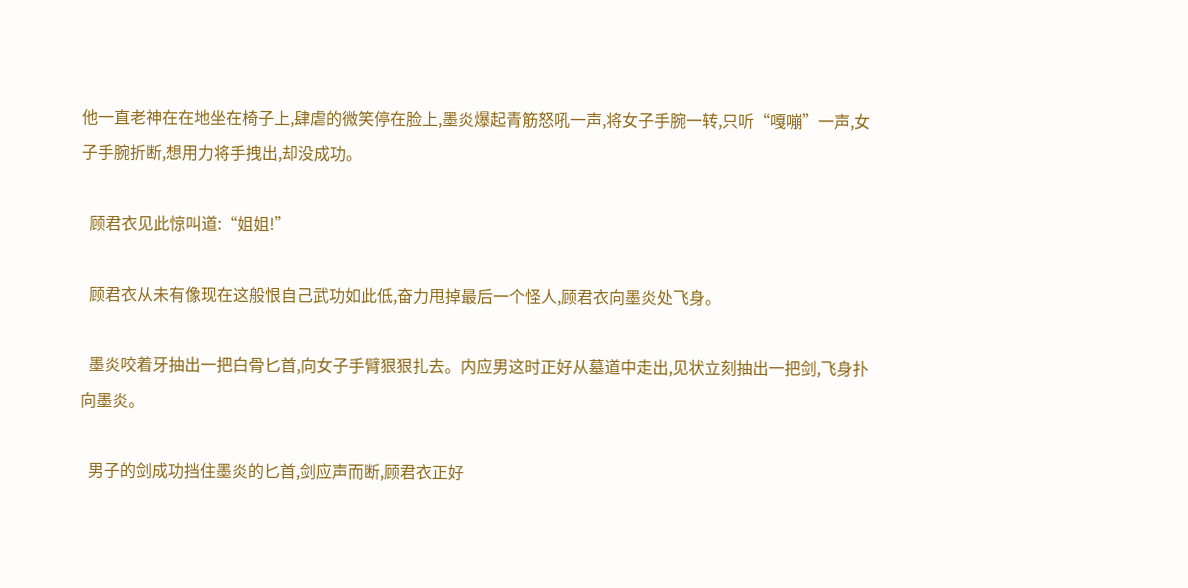他一直老神在在地坐在椅子上,肆虐的微笑停在脸上,墨炎爆起青筋怒吼一声,将女子手腕一转,只听“嘎嘣”一声,女子手腕折断,想用力将手拽出,却没成功。

  顾君衣见此惊叫道:“姐姐!”

  顾君衣从未有像现在这般恨自己武功如此低,奋力甩掉最后一个怪人,顾君衣向墨炎处飞身。

  墨炎咬着牙抽出一把白骨匕首,向女子手臂狠狠扎去。内应男这时正好从墓道中走出,见状立刻抽出一把剑,飞身扑向墨炎。

  男子的剑成功挡住墨炎的匕首,剑应声而断,顾君衣正好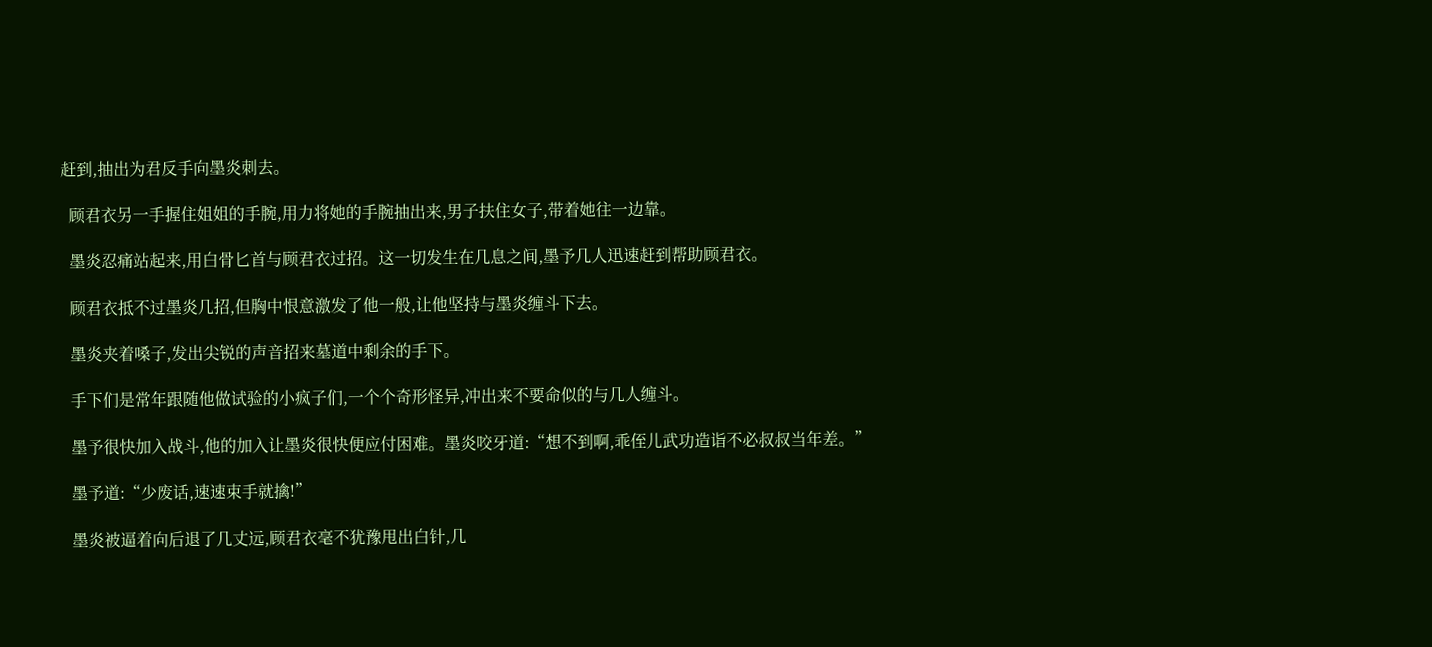赶到,抽出为君反手向墨炎刺去。

  顾君衣另一手握住姐姐的手腕,用力将她的手腕抽出来,男子扶住女子,带着她往一边靠。

  墨炎忍痛站起来,用白骨匕首与顾君衣过招。这一切发生在几息之间,墨予几人迅速赶到帮助顾君衣。

  顾君衣抵不过墨炎几招,但胸中恨意激发了他一般,让他坚持与墨炎缠斗下去。

  墨炎夹着嗓子,发出尖锐的声音招来墓道中剩余的手下。

  手下们是常年跟随他做试验的小疯子们,一个个奇形怪异,冲出来不要命似的与几人缠斗。

  墨予很快加入战斗,他的加入让墨炎很快便应付困难。墨炎咬牙道:“想不到啊,乖侄儿武功造诣不必叔叔当年差。”

  墨予道:“少废话,速速束手就擒!”

  墨炎被逼着向后退了几丈远,顾君衣毫不犹豫甩出白针,几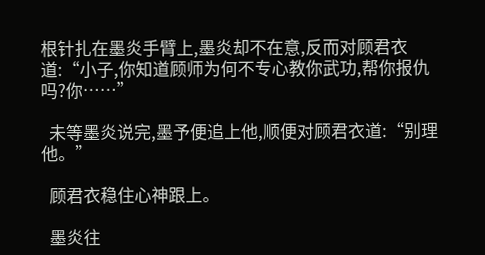根针扎在墨炎手臂上,墨炎却不在意,反而对顾君衣道:“小子,你知道顾师为何不专心教你武功,帮你报仇吗?你……”

  未等墨炎说完,墨予便追上他,顺便对顾君衣道:“别理他。”

  顾君衣稳住心神跟上。

  墨炎往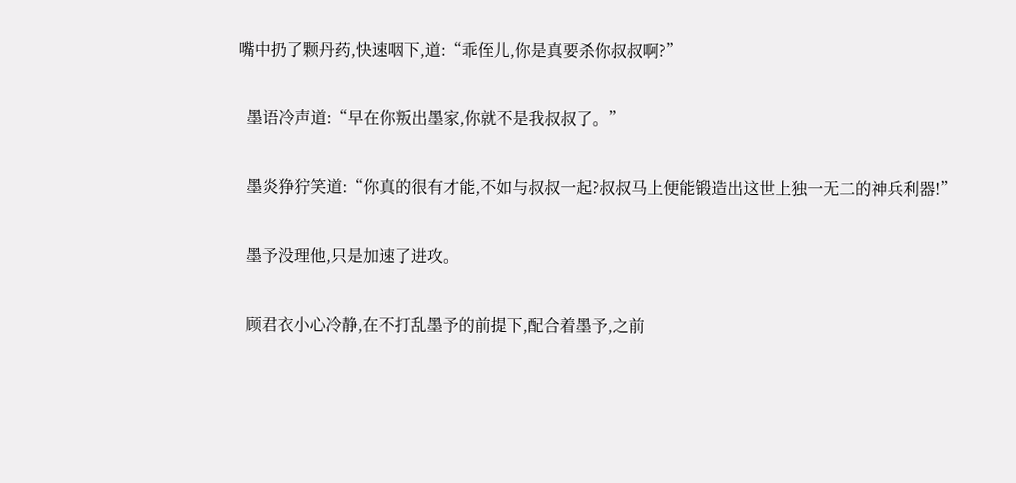嘴中扔了颗丹药,快速咽下,道:“乖侄儿,你是真要杀你叔叔啊?”

  墨语冷声道:“早在你叛出墨家,你就不是我叔叔了。”

  墨炎狰狞笑道:“你真的很有才能,不如与叔叔一起?叔叔马上便能锻造出这世上独一无二的神兵利器!”

  墨予没理他,只是加速了进攻。

  顾君衣小心冷静,在不打乱墨予的前提下,配合着墨予,之前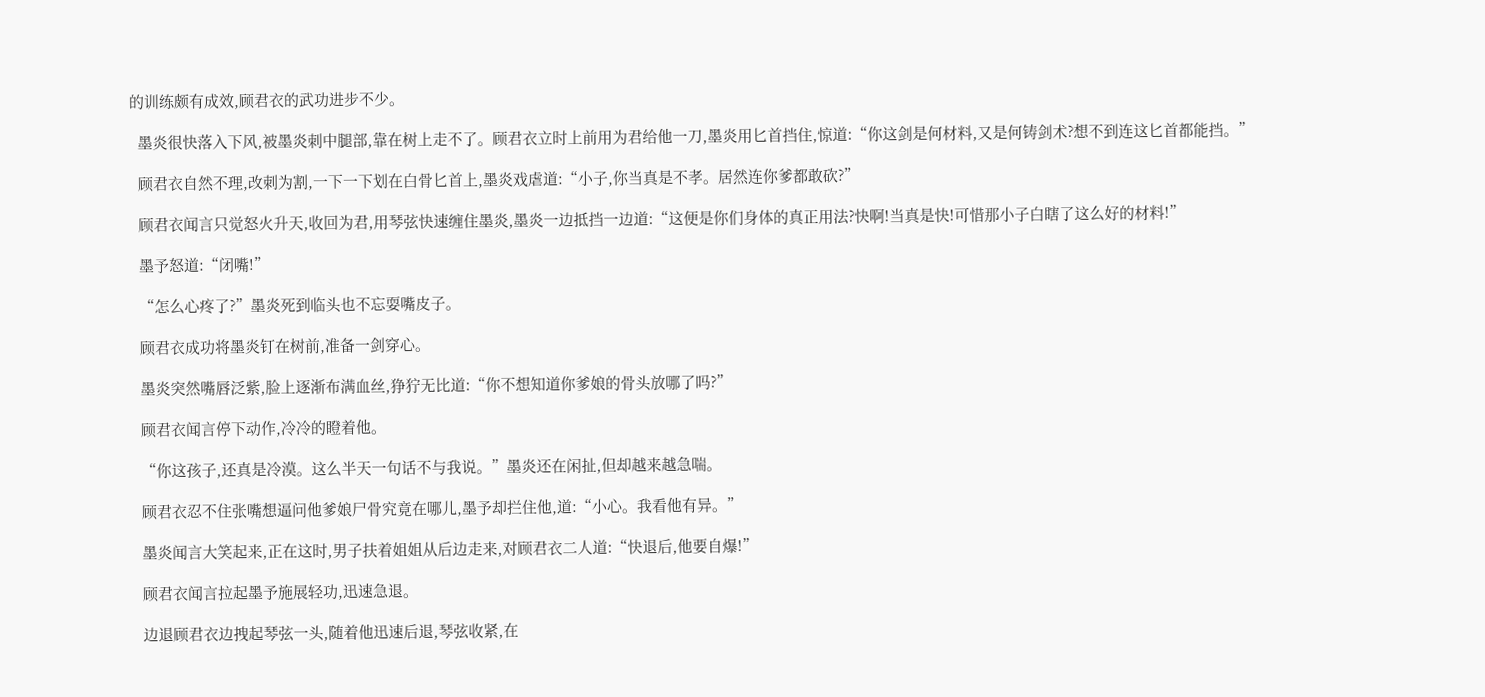的训练颇有成效,顾君衣的武功进步不少。

  墨炎很快落入下风,被墨炎刺中腿部,靠在树上走不了。顾君衣立时上前用为君给他一刀,墨炎用匕首挡住,惊道:“你这剑是何材料,又是何铸剑术?想不到连这匕首都能挡。”

  顾君衣自然不理,改刺为割,一下一下划在白骨匕首上,墨炎戏虐道:“小子,你当真是不孝。居然连你爹都敢砍?”

  顾君衣闻言只觉怒火升天,收回为君,用琴弦快速缠住墨炎,墨炎一边抵挡一边道:“这便是你们身体的真正用法?快啊!当真是快!可惜那小子白瞎了这么好的材料!”

  墨予怒道:“闭嘴!”

  “怎么心疼了?”墨炎死到临头也不忘耍嘴皮子。

  顾君衣成功将墨炎钉在树前,准备一剑穿心。

  墨炎突然嘴唇泛紫,脸上逐渐布满血丝,狰狞无比道:“你不想知道你爹娘的骨头放哪了吗?”

  顾君衣闻言停下动作,冷冷的瞪着他。

  “你这孩子,还真是冷漠。这么半天一句话不与我说。”墨炎还在闲扯,但却越来越急喘。

  顾君衣忍不住张嘴想逼问他爹娘尸骨究竟在哪儿,墨予却拦住他,道:“小心。我看他有异。”

  墨炎闻言大笑起来,正在这时,男子扶着姐姐从后边走来,对顾君衣二人道:“快退后,他要自爆!”

  顾君衣闻言拉起墨予施展轻功,迅速急退。

  边退顾君衣边拽起琴弦一头,随着他迅速后退,琴弦收紧,在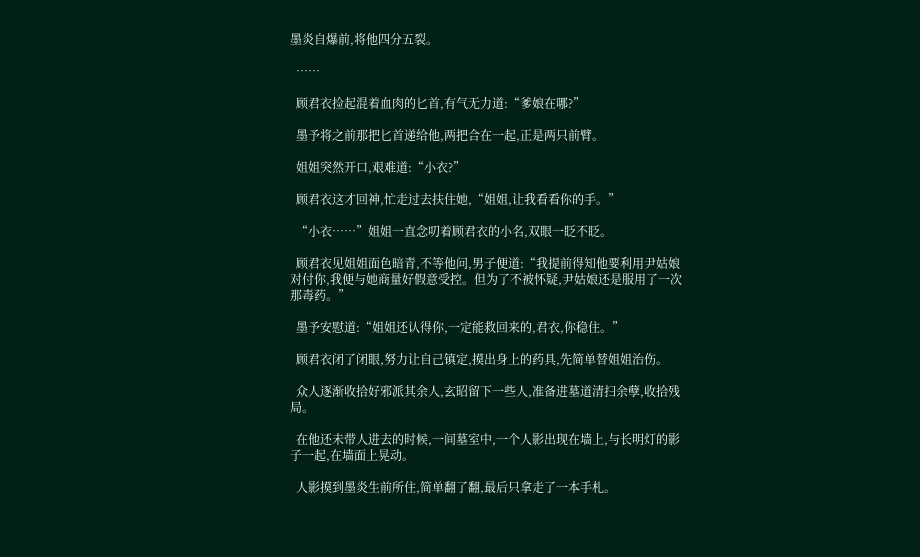墨炎自爆前,将他四分五裂。

  ……

  顾君衣捡起混着血肉的匕首,有气无力道:“爹娘在哪?”

  墨予将之前那把匕首递给他,两把合在一起,正是两只前臂。

  姐姐突然开口,艰难道:“小衣?”

  顾君衣这才回神,忙走过去扶住她,“姐姐,让我看看你的手。”

  “小衣……”姐姐一直念叨着顾君衣的小名,双眼一眨不眨。

  顾君衣见姐姐面色暗青,不等他问,男子便道:“我提前得知他要利用尹姑娘对付你,我便与她商量好假意受控。但为了不被怀疑,尹姑娘还是服用了一次那毒药。”

  墨予安慰道:“姐姐还认得你,一定能救回来的,君衣,你稳住。”

  顾君衣闭了闭眼,努力让自己镇定,摸出身上的药具,先简单替姐姐治伤。

  众人逐渐收拾好邪派其余人,玄昭留下一些人,准备进墓道清扫余孽,收拾残局。

  在他还未带人进去的时候,一间墓室中,一个人影出现在墙上,与长明灯的影子一起,在墙面上晃动。

  人影摸到墨炎生前所住,简单翻了翻,最后只拿走了一本手札。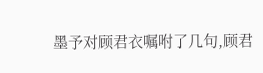墨予对顾君衣嘱咐了几句,顾君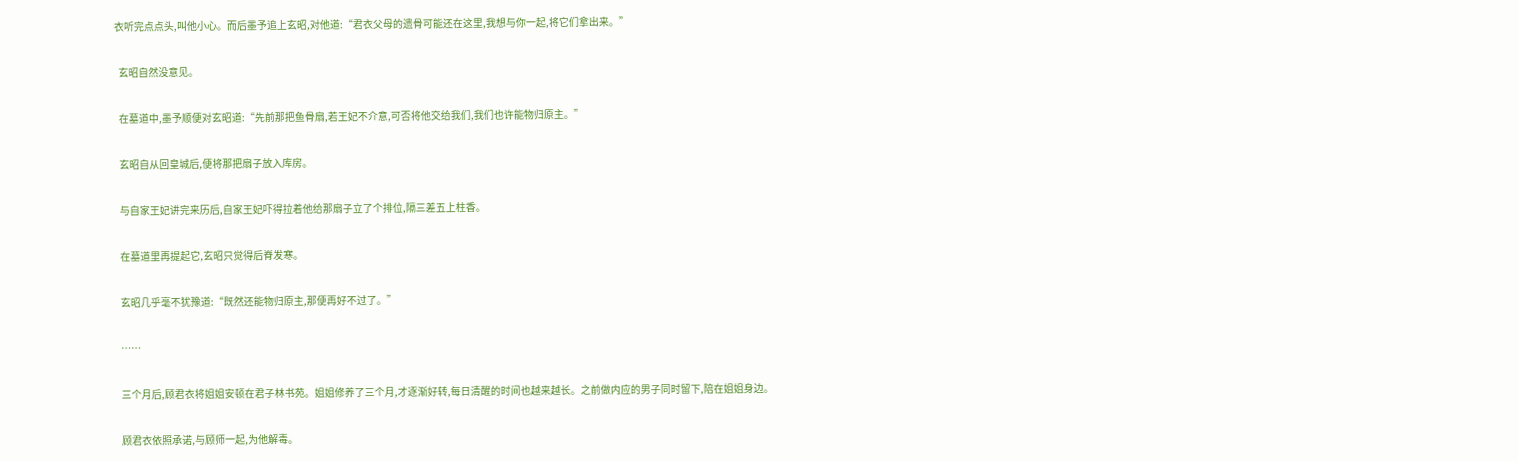衣听完点点头,叫他小心。而后墨予追上玄昭,对他道:“君衣父母的遗骨可能还在这里,我想与你一起,将它们拿出来。”

  玄昭自然没意见。

  在墓道中,墨予顺便对玄昭道:“先前那把鱼骨扇,若王妃不介意,可否将他交给我们,我们也许能物归原主。”

  玄昭自从回皇城后,便将那把扇子放入库房。

  与自家王妃讲完来历后,自家王妃吓得拉着他给那扇子立了个排位,隔三差五上柱香。

  在墓道里再提起它,玄昭只觉得后脊发寒。

  玄昭几乎毫不犹豫道:“既然还能物归原主,那便再好不过了。”

  ……

  三个月后,顾君衣将姐姐安顿在君子林书苑。姐姐修养了三个月,才逐渐好转,每日清醒的时间也越来越长。之前做内应的男子同时留下,陪在姐姐身边。

  顾君衣依照承诺,与顾师一起,为他解毒。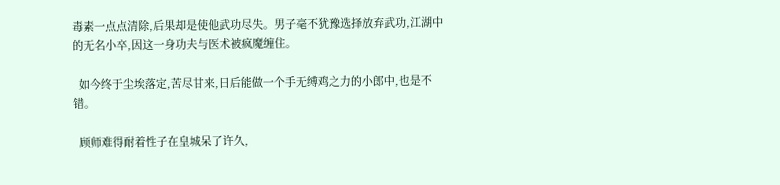毒素一点点清除,后果却是使他武功尽失。男子毫不犹豫选择放弃武功,江湖中的无名小卒,因这一身功夫与医术被疯魔缠住。

  如今终于尘埃落定,苦尽甘来,日后能做一个手无缚鸡之力的小郎中,也是不错。

  顾师难得耐着性子在皇城呆了许久,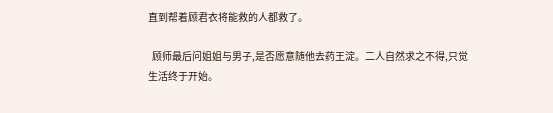直到帮着顾君衣将能救的人都救了。

  顾师最后问姐姐与男子,是否愿意随他去药王淀。二人自然求之不得,只觉生活终于开始。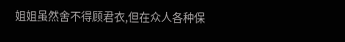姐姐虽然舍不得顾君衣,但在众人各种保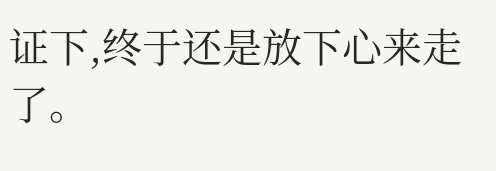证下,终于还是放下心来走了。